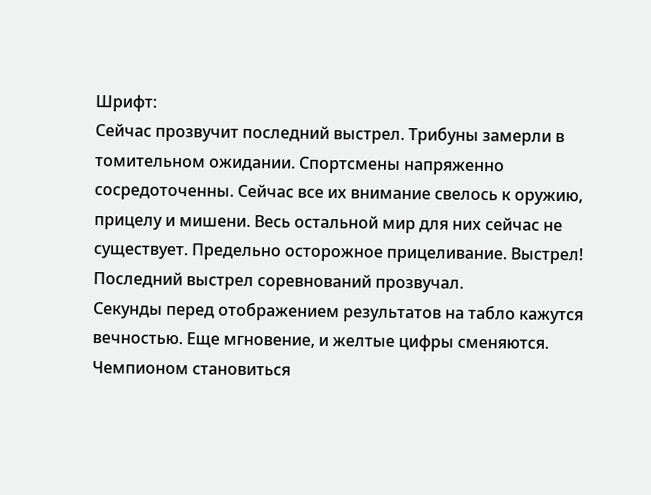Шрифт:
Сейчас прозвучит последний выстрел. Трибуны замерли в томительном ожидании. Спортсмены напряженно сосредоточенны. Сейчас все их внимание свелось к оружию, прицелу и мишени. Весь остальной мир для них сейчас не существует. Предельно осторожное прицеливание. Выстрел!
Последний выстрел соревнований прозвучал.
Секунды перед отображением результатов на табло кажутся вечностью. Еще мгновение, и желтые цифры сменяются. Чемпионом становиться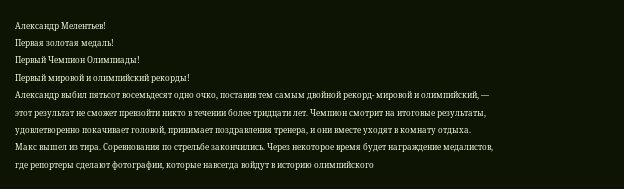Александр Мелентьев!
Первая золотая медаль!
Первый Чемпион Олимпиады!
Первый мировой и олимпийский рекорды!
Александр выбил пятьсот восемьдесят одно очко, поставив тем самым двойной рекорд- мировой и олимпийский, — этот результат не сможет превзойти никто в течении более тридцати лет. Чемпион смотрит на итоговые результаты, удовлетворенно покачивает головой, принимает поздравления тренера, и они вместе уходят в комнату отдыха.
Макс вышел из тира. Соревнования по стрельбе закончились. Через некоторое время будет награждение медалистов, где репортеры сделают фотографии, которые навсегда войдут в историю олимпийского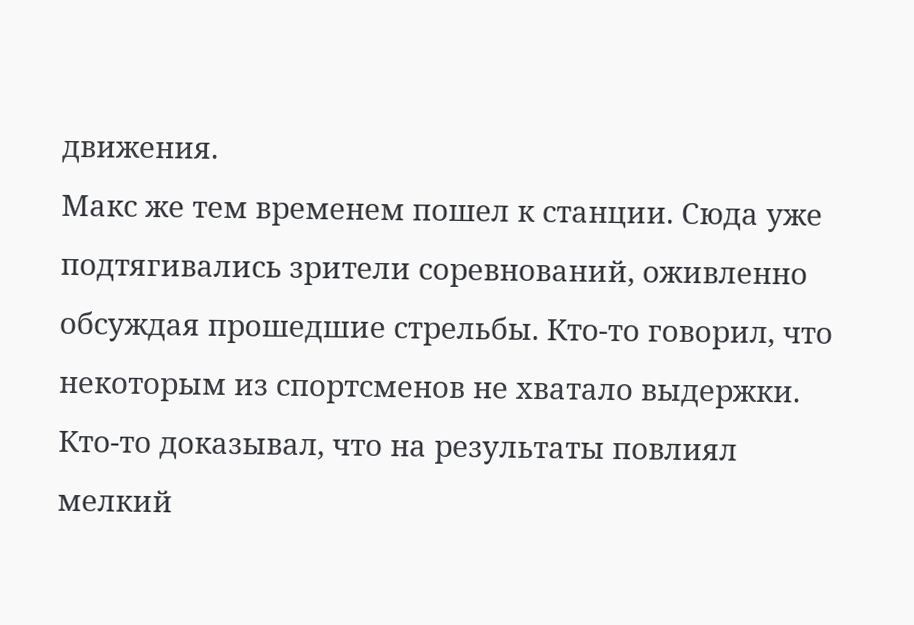движения.
Макс же тем временем пошел к станции. Сюда уже подтягивались зрители соревнований, оживленно обсуждая прошедшие стрельбы. Кто-то говорил, что некоторым из спортсменов не хватало выдержки. Кто-то доказывал, что на результаты повлиял мелкий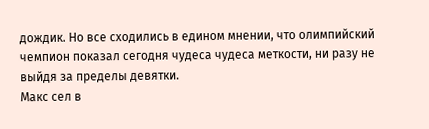дождик. Но все сходились в едином мнении, что олимпийский чемпион показал сегодня чудеса чудеса меткости, ни разу не выйдя за пределы девятки.
Макс сел в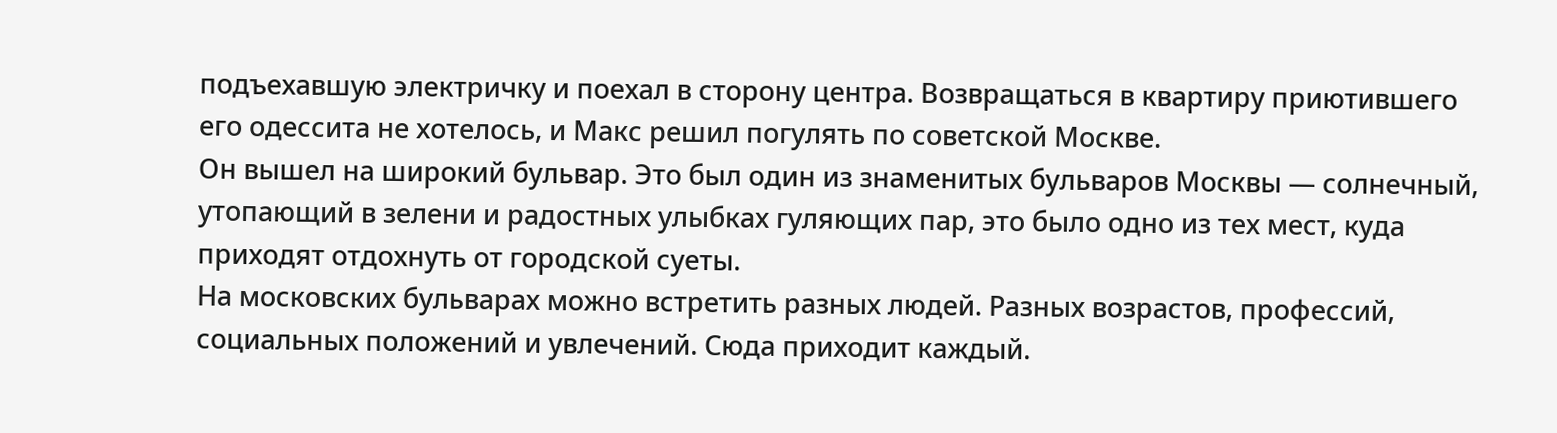подъехавшую электричку и поехал в сторону центра. Возвращаться в квартиру приютившего его одессита не хотелось, и Макс решил погулять по советской Москве.
Он вышел на широкий бульвар. Это был один из знаменитых бульваров Москвы — солнечный, утопающий в зелени и радостных улыбках гуляющих пар, это было одно из тех мест, куда приходят отдохнуть от городской суеты.
На московских бульварах можно встретить разных людей. Разных возрастов, профессий, социальных положений и увлечений. Сюда приходит каждый.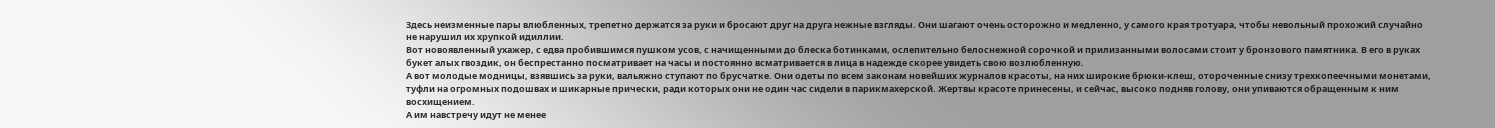Здесь неизменные пары влюбленных, трепетно держатся за руки и бросают друг на друга нежные взгляды. Они шагают очень осторожно и медленно, у самого края тротуара, чтобы невольный прохожий случайно не нарушил их хрупкой идиллии.
Вот новоявленный ухажер, с едва пробившимся пушком усов, с начищенными до блеска ботинками, ослепительно белоснежной сорочкой и прилизанными волосами стоит у бронзового памятника. В его в руках букет алых гвоздик, он беспрестанно посматривает на часы и постоянно всматривается в лица в надежде скорее увидеть свою возлюбленную.
А вот молодые модницы, взявшись за руки, вальяжно ступают по брусчатке. Они одеты по всем законам новейших журналов красоты, на них широкие брюки-клеш, отороченные снизу трехкопеечными монетами, туфли на огромных подошвах и шикарные прически, ради которых они не один час сидели в парикмахерской. Жертвы красоте принесены, и сейчас, высоко подняв голову, они упиваются обращенным к ним восхищением.
А им навстречу идут не менее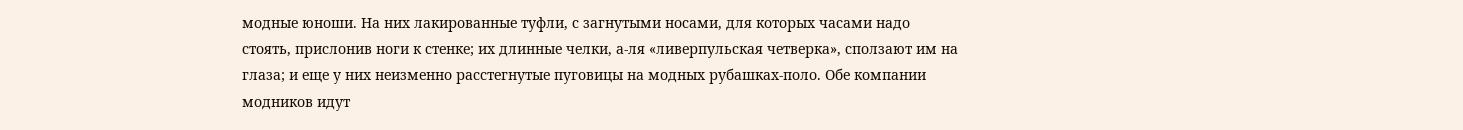модные юноши. На них лакированные туфли, с загнутыми носами, для которых часами надо стоять, прислонив ноги к стенке; их длинные челки, а-ля «ливерпульская четверка», сползают им на глаза; и еще у них неизменно расстегнутые пуговицы на модных рубашках-поло. Обе компании модников идут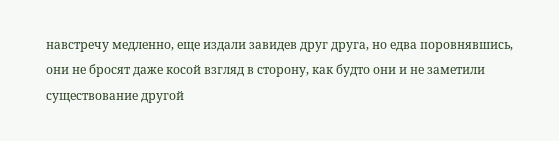навстречу медленно, еще издали завидев друг друга, но едва поровнявшись, они не бросят даже косой взгляд в сторону, как будто они и не заметили существование другой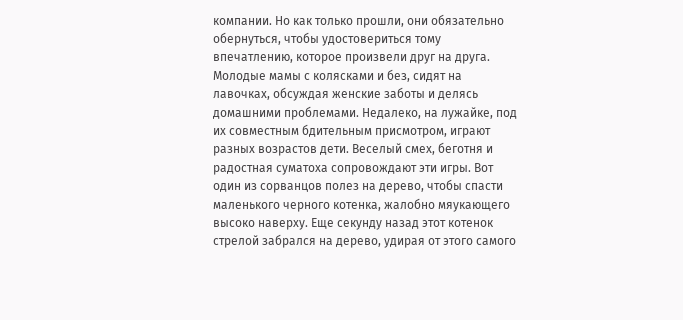компании. Но как только прошли, они обязательно обернуться, чтобы удостовериться тому впечатлению, которое произвели друг на друга.
Молодые мамы с колясками и без, сидят на лавочках, обсуждая женские заботы и делясь домашними проблемами. Недалеко, на лужайке, под их совместным бдительным присмотром, играют разных возрастов дети. Веселый смех, беготня и радостная суматоха сопровождают эти игры. Вот один из сорванцов полез на дерево, чтобы спасти маленького черного котенка, жалобно мяукающего высоко наверху. Еще секунду назад этот котенок стрелой забрался на дерево, удирая от этого самого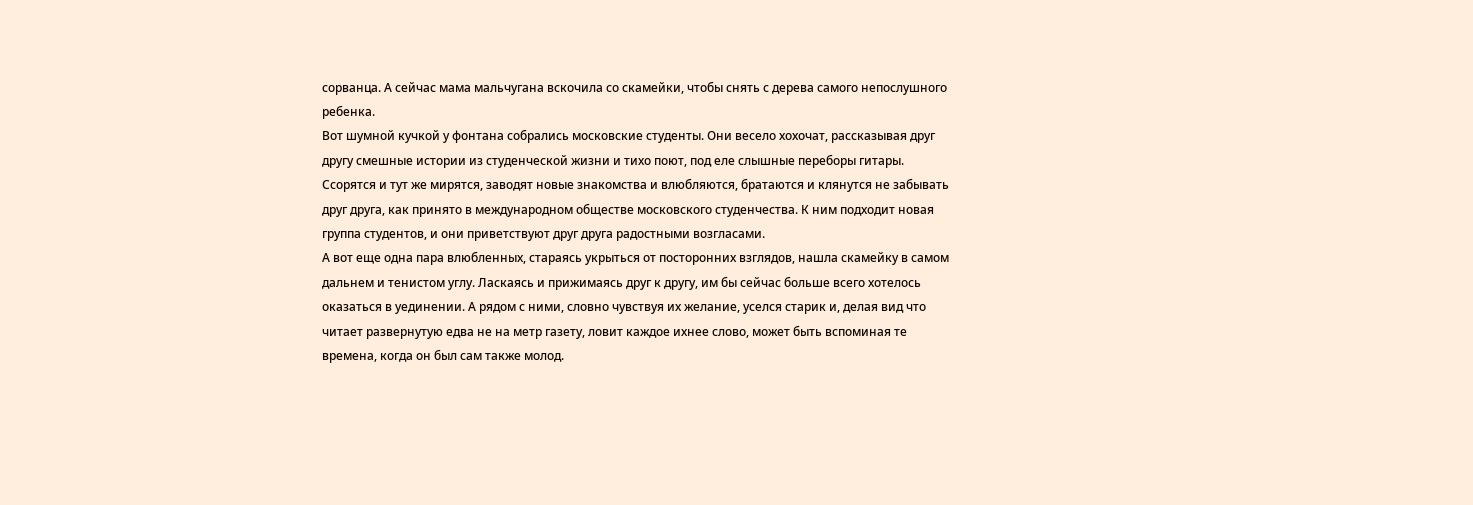сорванца. А сейчас мама мальчугана вскочила со скамейки, чтобы снять с дерева самого непослушного ребенка.
Вот шумной кучкой у фонтана собрались московские студенты. Они весело хохочат, рассказывая друг другу смешные истории из студенческой жизни и тихо поют, под еле слышные переборы гитары. Ссорятся и тут же мирятся, заводят новые знакомства и влюбляются, братаются и клянутся не забывать друг друга, как принято в международном обществе московского студенчества. К ним подходит новая группа студентов, и они приветствуют друг друга радостными возгласами.
А вот еще одна пара влюбленных, стараясь укрыться от посторонних взглядов, нашла скамейку в самом дальнем и тенистом углу. Ласкаясь и прижимаясь друг к другу, им бы сейчас больше всего хотелось оказаться в уединении. А рядом с ними, словно чувствуя их желание, уселся старик и, делая вид что читает развернутую едва не на метр газету, ловит каждое ихнее слово, может быть вспоминая те времена, когда он был сам также молод.